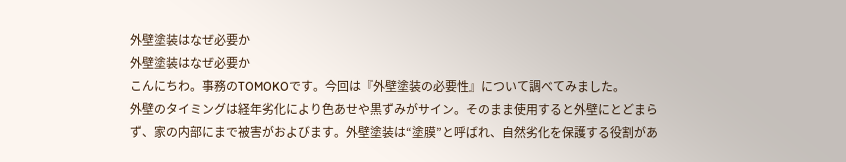外壁塗装はなぜ必要か
外壁塗装はなぜ必要か
こんにちわ。事務のTOMOKOです。今回は『外壁塗装の必要性』について調べてみました。
外壁のタイミングは経年劣化により色あせや黒ずみがサイン。そのまま使用すると外壁にとどまらず、家の内部にまで被害がおよびます。外壁塗装は“塗膜”と呼ばれ、自然劣化を保護する役割があ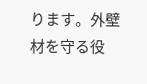ります。外壁材を守る役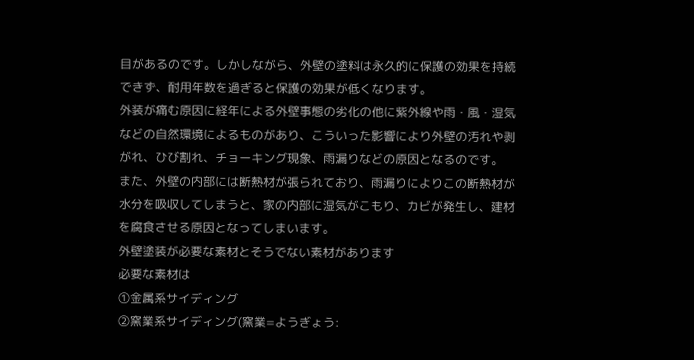目があるのです。しかしながら、外壁の塗料は永久的に保護の効果を持続できず、耐用年数を過ぎると保護の効果が低くなります。
外装が痛む原因に経年による外壁事態の劣化の他に紫外線や雨・風・湿気などの自然環境によるものがあり、こういった影響により外壁の汚れや剥がれ、ひび割れ、チョーキング現象、雨漏りなどの原因となるのです。
また、外壁の内部には断熱材が張られており、雨漏りによりこの断熱材が水分を吸収してしまうと、家の内部に湿気がこもり、カビが発生し、建材を腐食させる原因となってしまいます。
外壁塗装が必要な素材とそうでない素材があります
必要な素材は
①金属系サイディング
②窯業系サイディング(窯業=ようぎょう: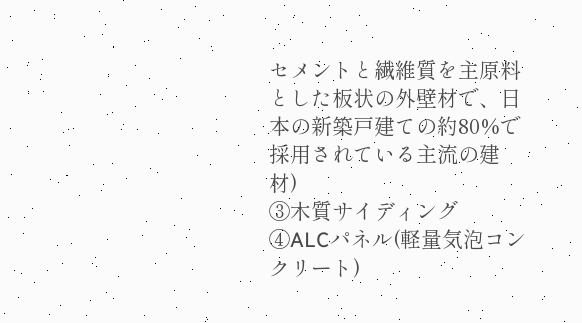セメントと繊維質を主原料とした板状の外壁材で、日本の新築戸建ての約80%で採用されている主流の建材)
③木質サイディング
④ALCパネル(軽量気泡コンクリート)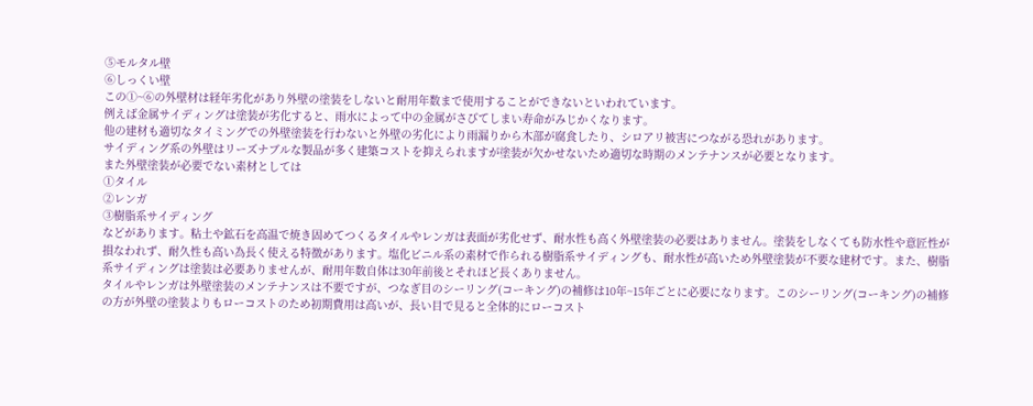⑤モルタル壁
⑥しっくい壁
この①~⑥の外壁材は経年劣化があり外壁の塗装をしないと耐用年数まで使用することができないといわれています。
例えば金属サイディングは塗装が劣化すると、雨水によって中の金属がさびてしまい寿命がみじかくなります。
他の建材も適切なタイミングでの外壁塗装を行わないと外壁の劣化により雨漏りから木部が腐食したり、シロアリ被害につながる恐れがあります。
サイディング系の外壁はリーズナブルな製品が多く建築コストを抑えられますが塗装が欠かせないため適切な時期のメンテナンスが必要となります。
また外壁塗装が必要でない素材としては
①タイル
②レンガ
③樹脂系サイディング
などがあります。粘土や鉱石を高温で焼き固めてつくるタイルやレンガは表面が劣化せず、耐水性も高く外壁塗装の必要はありません。塗装をしなくても防水性や意匠性が損なわれず、耐久性も高い為長く使える特徴があります。塩化ビニル系の素材で作られる樹脂系サイディングも、耐水性が高いため外壁塗装が不要な建材です。また、樹脂系サイディングは塗装は必要ありませんが、耐用年数自体は30年前後とそれほど長くありません。
タイルやレンガは外壁塗装のメンテナンスは不要ですが、つなぎ目のシーリング(コーキング)の補修は10年~15年ごとに必要になります。このシーリング(コーキング)の補修の方が外壁の塗装よりもローコストのため初期費用は高いが、長い目で見ると全体的にローコスト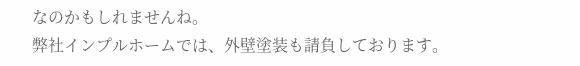なのかもしれませんね。
弊社インプルホームでは、外壁塗装も請負しております。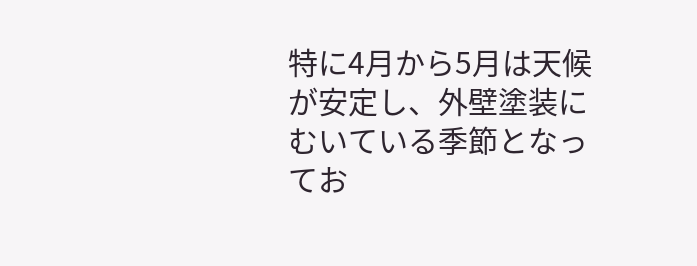特に4月から5月は天候が安定し、外壁塗装にむいている季節となってお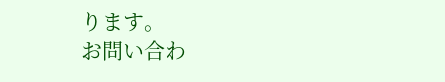ります。
お問い合わ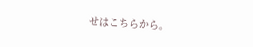せはこちらから。